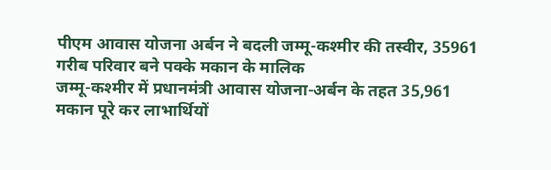पीएम आवास योजना अर्बन ने बदली जम्मू-कश्मीर की तस्वीर, 35961 गरीब परिवार बने पक्के मकान के मालिक
जम्मू-कश्मीर में प्रधानमंत्री आवास योजना-अर्बन के तहत 35,961 मकान पूरे कर लाभार्थियों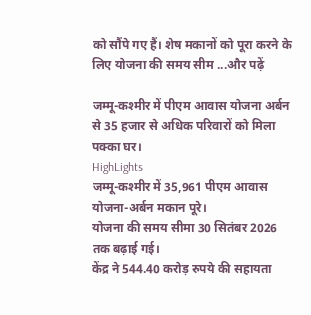को सौंपे गए हैं। शेष मकानों को पूरा करने के लिए योजना की समय सीम ...और पढ़ें

जम्मू-कश्मीर में पीएम आवास योजना अर्बन से 35 हजार से अधिक परिवारों को मिला पक्का घर।
HighLights
जम्मू-कश्मीर में 35,961 पीएम आवास योजना-अर्बन मकान पूरे।
योजना की समय सीमा 30 सितंबर 2026 तक बढ़ाई गई।
केंद्र ने 544.40 करोड़ रुपये की सहायता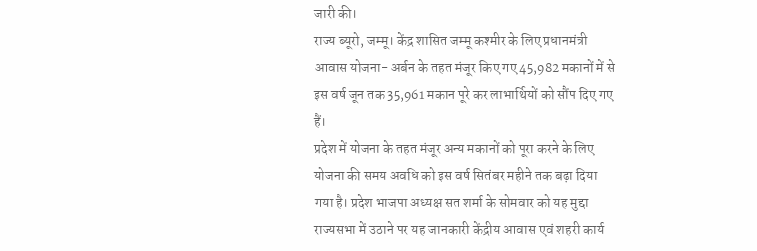जारी की।
राज्य ब्यूरो, जम्मू। केंद्र शासित जम्मू कश्मीर के लिए प्रधानमंत्री आवास योजना- अर्बन के तहत मंजूर किए गए 45,982 मकानों में से इस वर्ष जून तक 35,961 मकान पूरे कर लाभार्थियों को सौंप दिए गए हैं।
प्रदेश में योजना के तहत मंजूर अन्य मकानों को पूरा करने के लिए योजना की समय अवधि को इस वर्ष सितंबर महीने तक बढ़ा दिया गया है। प्रदेश भाजपा अध्यक्ष सत शर्मा के सोमवार को यह मुद्दा राज्यसभा में उठाने पर यह जानकारी केंद्रीय आवास एवं शहरी कार्य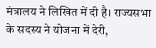मंत्रालय ने लिखित में दी है। राज्यसभा के सदस्य ने योजना में देरी,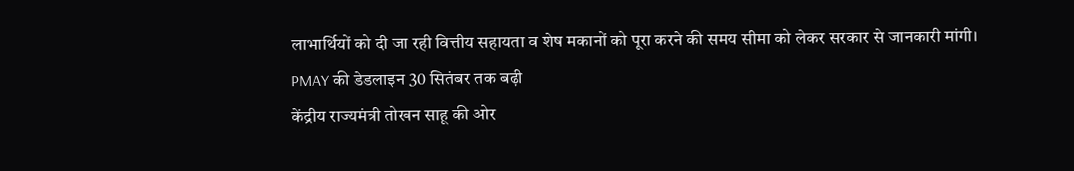लाभार्थियों को दी जा रही वित्तीय सहायता व शेष मकानों को पूरा करने की समय सीमा को लेकर सरकार से जानकारी मांगी।
PMAY की डेडलाइन 30 सितंबर तक बढ़ी
केंद्रीय राज्यमंत्री तोखन साहू की ओर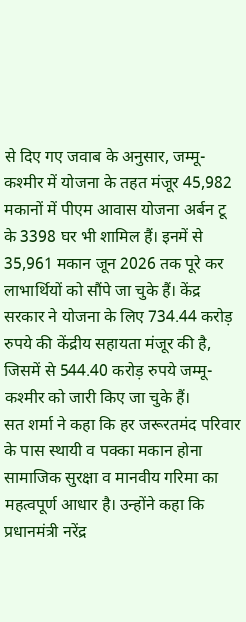से दिए गए जवाब के अनुसार, जम्मू-कश्मीर में योजना के तहत मंजूर 45,982 मकानों में पीएम आवास योजना अर्बन टू के 3398 घर भी शामिल हैं। इनमें से 35,961 मकान जून 2026 तक पूरे कर लाभार्थियों को सौंपे जा चुके हैं। केंद्र सरकार ने योजना के लिए 734.44 करोड़ रुपये की केंद्रीय सहायता मंजूर की है, जिसमें से 544.40 करोड़ रुपये जम्मू-कश्मीर को जारी किए जा चुके हैं।
सत शर्मा ने कहा कि हर जरूरतमंद परिवार के पास स्थायी व पक्का मकान होना सामाजिक सुरक्षा व मानवीय गरिमा का महत्वपूर्ण आधार है। उन्होंने कहा कि प्रधानमंत्री नरेंद्र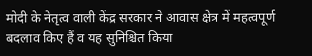मोदी के नेतृत्व वाली केंद्र सरकार ने आवास क्षेत्र में महत्वपूर्ण बदलाव किए हैं व यह सुनिश्चित किया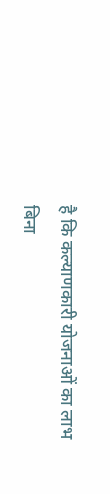है कि कल्याणकारी योजनाओं का लाभ बिना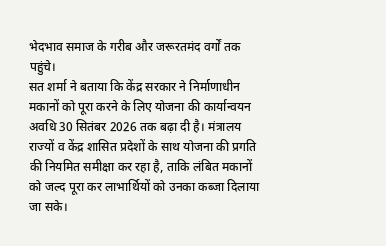भेदभाव समाज के गरीब और जरूरतमंद वर्गों तक पहुंचे।
सत शर्मा ने बताया कि केंद्र सरकार ने निर्माणाधीन मकानों को पूरा करने के लिए योजना की कार्यान्वयन अवधि 30 सितंबर 2026 तक बढ़ा दी है। मंत्रालय राज्यों व केंद्र शासित प्रदेशों के साथ योजना की प्रगति की नियमित समीक्षा कर रहा है, ताकि लंबित मकानों को जल्द पूरा कर लाभार्थियों को उनका कब्जा दिलाया जा सके।